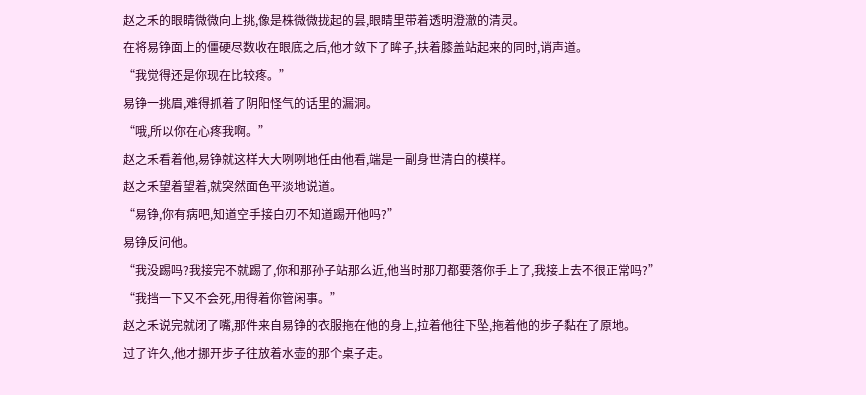赵之禾的眼睛微微向上挑,像是株微微拢起的昙,眼睛里带着透明澄澈的清灵。
在将易铮面上的僵硬尽数收在眼底之后,他才敛下了眸子,扶着膝盖站起来的同时,诮声道。
“我觉得还是你现在比较疼。”
易铮一挑眉,难得抓着了阴阳怪气的话里的漏洞。
“哦,所以你在心疼我啊。”
赵之禾看着他,易铮就这样大大咧咧地任由他看,端是一副身世清白的模样。
赵之禾望着望着,就突然面色平淡地说道。
“易铮,你有病吧,知道空手接白刃不知道踢开他吗?”
易铮反问他。
“我没踢吗?我接完不就踢了,你和那孙子站那么近,他当时那刀都要落你手上了,我接上去不很正常吗?”
“我挡一下又不会死,用得着你管闲事。”
赵之禾说完就闭了嘴,那件来自易铮的衣服拖在他的身上,拉着他往下坠,拖着他的步子黏在了原地。
过了许久,他才挪开步子往放着水壶的那个桌子走。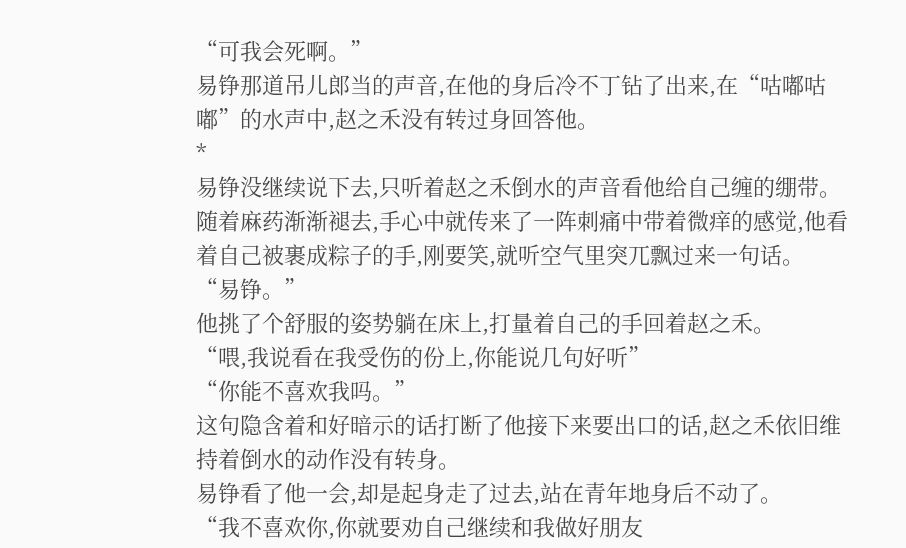“可我会死啊。”
易铮那道吊儿郎当的声音,在他的身后冷不丁钻了出来,在“咕嘟咕嘟”的水声中,赵之禾没有转过身回答他。
*
易铮没继续说下去,只听着赵之禾倒水的声音看他给自己缠的绷带。
随着麻药渐渐褪去,手心中就传来了一阵刺痛中带着微痒的感觉,他看着自己被裹成粽子的手,刚要笑,就听空气里突兀飘过来一句话。
“易铮。”
他挑了个舒服的姿势躺在床上,打量着自己的手回着赵之禾。
“喂,我说看在我受伤的份上,你能说几句好听”
“你能不喜欢我吗。”
这句隐含着和好暗示的话打断了他接下来要出口的话,赵之禾依旧维持着倒水的动作没有转身。
易铮看了他一会,却是起身走了过去,站在青年地身后不动了。
“我不喜欢你,你就要劝自己继续和我做好朋友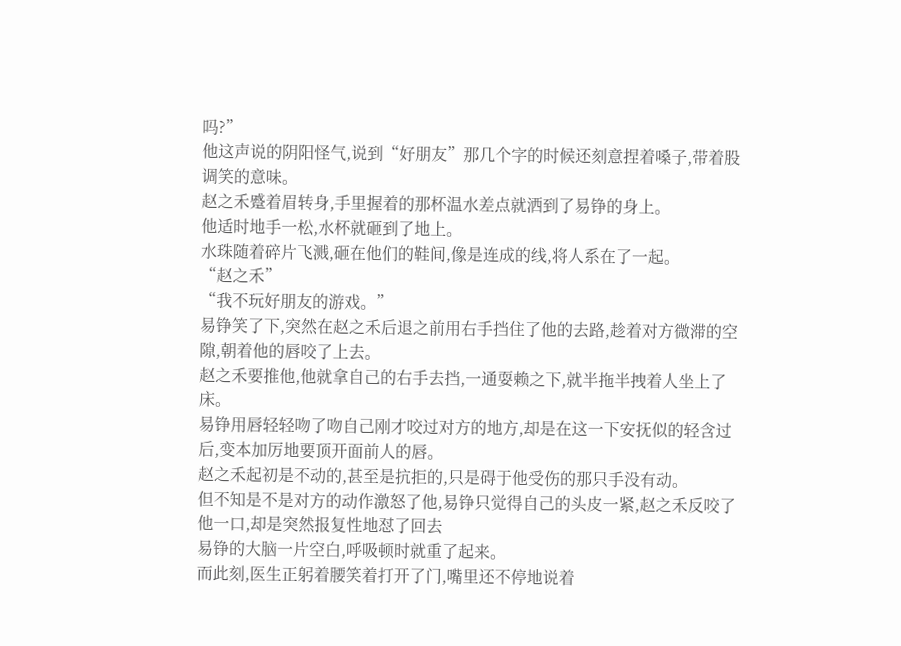吗?”
他这声说的阴阳怪气,说到“好朋友”那几个字的时候还刻意捏着嗓子,带着股调笑的意味。
赵之禾蹙着眉转身,手里握着的那杯温水差点就洒到了易铮的身上。
他适时地手一松,水杯就砸到了地上。
水珠随着碎片飞溅,砸在他们的鞋间,像是连成的线,将人系在了一起。
“赵之禾”
“我不玩好朋友的游戏。”
易铮笑了下,突然在赵之禾后退之前用右手挡住了他的去路,趁着对方微滞的空隙,朝着他的唇咬了上去。
赵之禾要推他,他就拿自己的右手去挡,一通耍赖之下,就半拖半拽着人坐上了床。
易铮用唇轻轻吻了吻自己刚才咬过对方的地方,却是在这一下安抚似的轻含过后,变本加厉地要顶开面前人的唇。
赵之禾起初是不动的,甚至是抗拒的,只是碍于他受伤的那只手没有动。
但不知是不是对方的动作激怒了他,易铮只觉得自己的头皮一紧,赵之禾反咬了他一口,却是突然报复性地怼了回去
易铮的大脑一片空白,呼吸顿时就重了起来。
而此刻,医生正躬着腰笑着打开了门,嘴里还不停地说着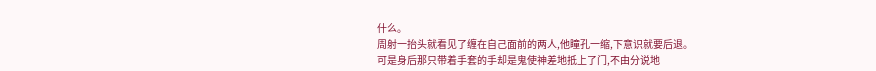什么。
周射一抬头就看见了缠在自己面前的两人,他瞳孔一缩,下意识就要后退。
可是身后那只带着手套的手却是鬼使神差地抵上了门,不由分说地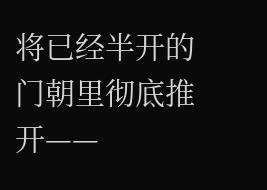将已经半开的门朝里彻底推开——